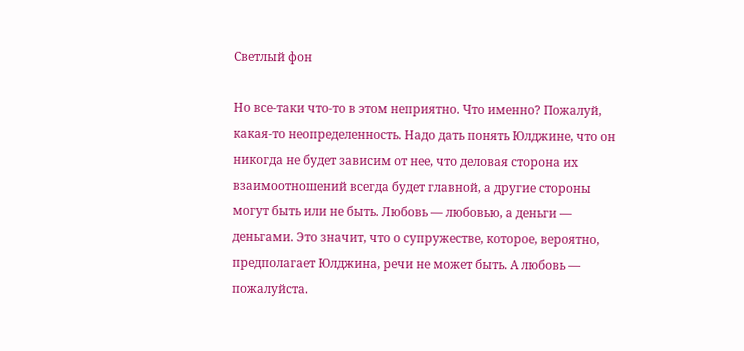Светлый фон

Но все-таки что-то в этом неприятно. Что именно? Пожалуй, какая-то неопределенность. Надо дать понять Юлджине, что он никогда не будет зависим от нее, что деловая сторона их взаимоотношений всегда будет главной, а другие стороны могут быть или не быть. Любовь — любовью, а деньги — деньгами. Это значит, что о супружестве, которое, вероятно, предполагает Юлджина, речи не может быть. А любовь — пожалуйста.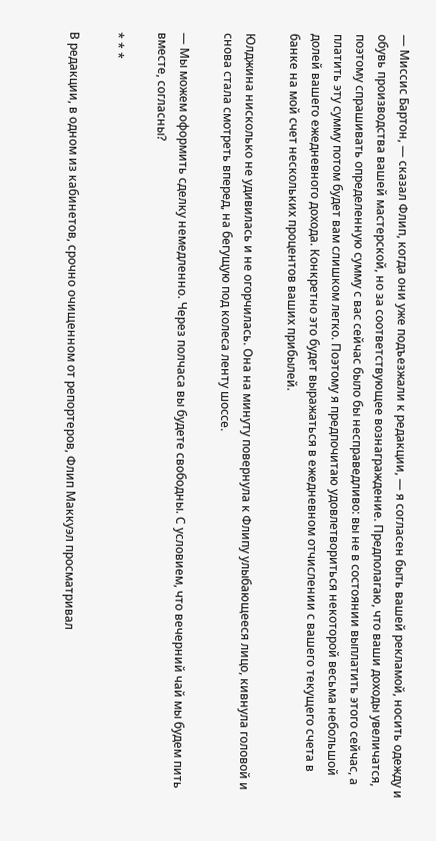— Миссис Бартон, — сказал Флип, когда они уже подъезжали к редакции, — я согласен быть вашей рекламой, носить одежду и обувь производства вашей мастерской, но за соответствующее вознаграждение. Предполагаю, что ваши доходы увеличатся, поэтому спрашивать определенную сумму с вас сейчас было бы несправедливо: вы не в состоянии выплатить этого сейчас, а платить эту сумму потом будет вам слишком легко. Поэтому я предпочитаю удовлетвориться некоторой весьма небольшой долей вашего ежедневного дохода. Конкретно это будет выражаться в ежедневном отчислении с вашего текущего счета в банке на мой счет нескольких процентов ваших прибылей.

Юлджина нисколько не удивилась и не огорчилась. Она на минуту повернула к Флипу улыбающееся лицо, кивнула головой и снова стала смотреть вперед, на бегущую под колеса ленту шоссе.

— Мы можем оформить сделку немедленно. Через полчаса вы будете свободны. С условием, что вечерний чай мы будем пить вместе, согласны?

* * *

В редакции, в одном из кабинетов, срочно очищенном от репортеров, Флип Маккуэл просматривал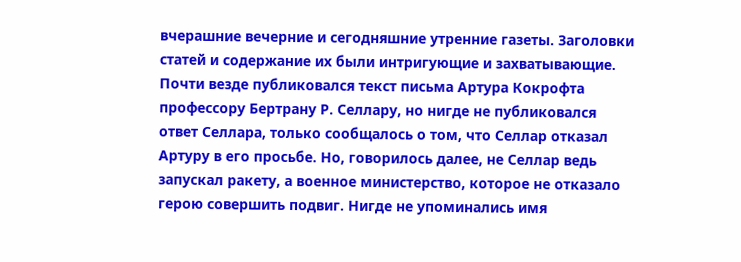вчерашние вечерние и сегодняшние утренние газеты. Заголовки статей и содержание их были интригующие и захватывающие. Почти везде публиковался текст письма Артура Кокрофта профессору Бертрану Р. Селлару, но нигде не публиковался ответ Селлара, только сообщалось о том, что Селлар отказал Артуру в его просьбе. Но, говорилось далее, не Селлар ведь запускал ракету, а военное министерство, которое не отказало герою совершить подвиг. Нигде не упоминались имя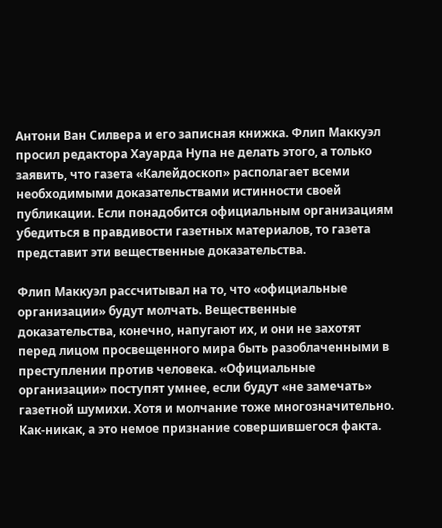Антони Ван Силвера и его записная книжка. Флип Маккуэл просил редактора Хауарда Нупа не делать этого, а только заявить, что газета «Калейдоскоп» располагает всеми необходимыми доказательствами истинности своей публикации. Если понадобится официальным организациям убедиться в правдивости газетных материалов, то газета представит эти вещественные доказательства.

Флип Маккуэл рассчитывал на то, что «официальные организации» будут молчать. Вещественные доказательства, конечно, напугают их, и они не захотят перед лицом просвещенного мира быть разоблаченными в преступлении против человека. «Официальные организации» поступят умнее, если будут «не замечать» газетной шумихи. Хотя и молчание тоже многозначительно. Как-никак, а это немое признание совершившегося факта.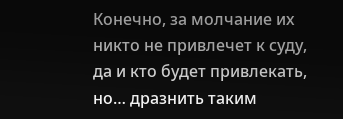Конечно, за молчание их никто не привлечет к суду, да и кто будет привлекать, но… дразнить таким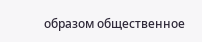образом общественное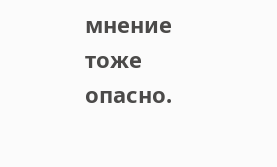мнение тоже опасно.